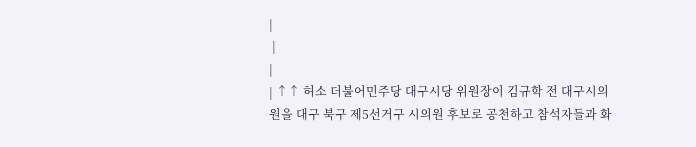|
 |
|
| ↑↑ 허소 더불어민주당 대구시당 위원장이 김규학 전 대구시의원을 대구 북구 제5선거구 시의원 후보로 공천하고 참석자들과 화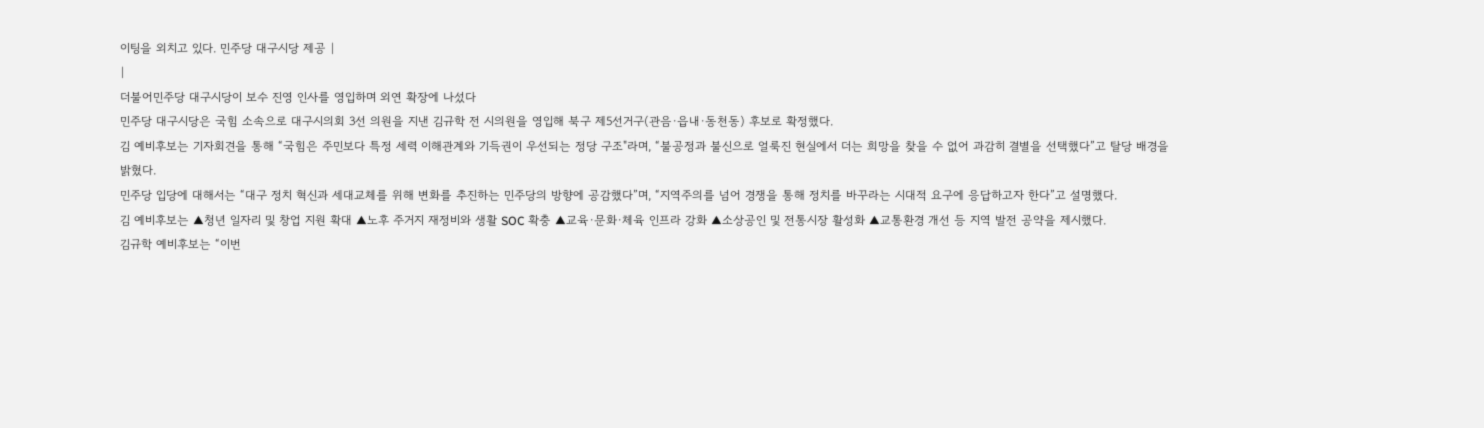이팅을 외치고 있다. 민주당 대구시당 제공 |
|
더불어민주당 대구시당이 보수 진영 인사를 영입하며 외연 확장에 나섰다
민주당 대구시당은 국힘 소속으로 대구시의회 3선 의원을 지낸 김규학 전 시의원을 영입해 북구 제5선거구(관음·읍내·동천동) 후보로 확정했다.
김 예비후보는 기자회견을 통해 “국힘은 주민보다 특정 세력 이해관계와 기득권이 우선되는 정당 구조"라며, “불공정과 불신으로 얼룩진 현실에서 더는 희망을 찾을 수 없어 과감히 결별을 선택했다”고 탈당 배경을 밝혔다.
민주당 입당에 대해서는 “대구 정치 혁신과 세대교체를 위해 변화를 추진하는 민주당의 방향에 공감했다”며, “지역주의를 넘어 경쟁을 통해 정치를 바꾸라는 시대적 요구에 응답하고자 한다”고 설명했다.
김 예비후보는 ▲청년 일자리 및 창업 지원 확대 ▲노후 주거지 재정비와 생활 SOC 확충 ▲교육·문화·체육 인프라 강화 ▲소상공인 및 전통시장 활성화 ▲교통환경 개선 등 지역 발전 공약을 제시했다.
김규학 예비후보는 “이번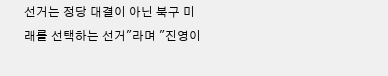선거는 정당 대결이 아닌 북구 미래를 선택하는 선거"라며 "진영이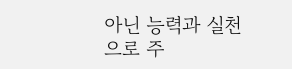아닌 능력과 실천으로 주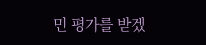민 평가를 받겠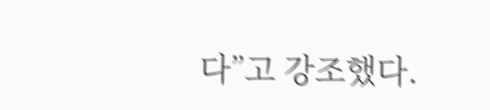다”고 강조했다.